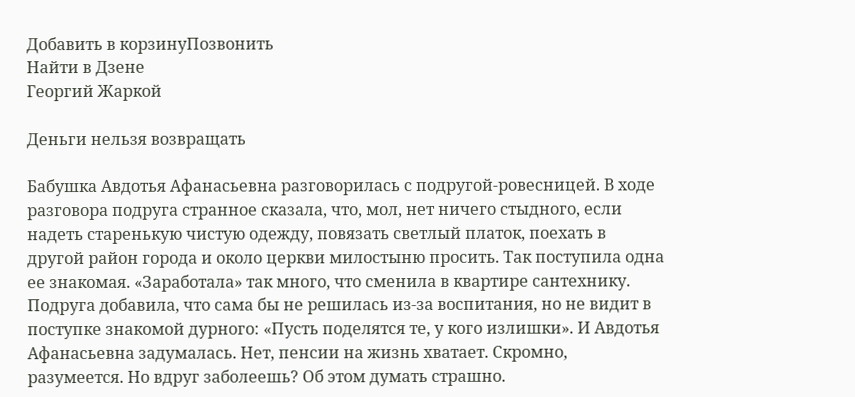Добавить в корзинуПозвонить
Найти в Дзене
Георгий Жаркой

Деньги нельзя возвращать

Бабушка Авдотья Афанасьевна разговорилась с подругой-ровесницей. В ходе разговора подруга странное сказала, что, мол, нет ничего стыдного, если надеть старенькую чистую одежду, повязать светлый платок, поехать в другой район города и около церкви милостыню просить. Так поступила одна ее знакомая. «Заработала» так много, что сменила в квартире сантехнику. Подруга добавила, что сама бы не решилась из-за воспитания, но не видит в поступке знакомой дурного: «Пусть поделятся те, у кого излишки». И Авдотья Афанасьевна задумалась. Нет, пенсии на жизнь хватает. Скромно, разумеется. Но вдруг заболеешь? Об этом думать страшно.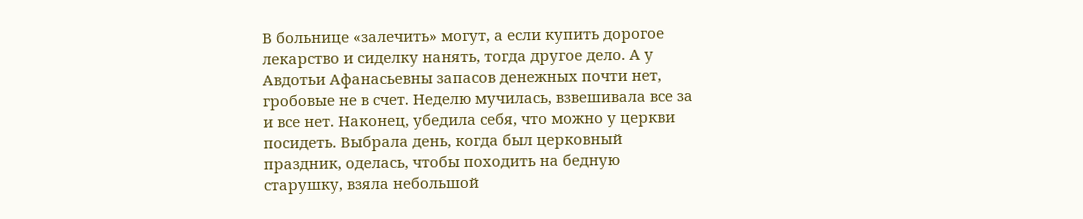В больнице «залечить» могут, а если купить дорогое лекарство и сиделку нанять, тогда другое дело. А у Авдотьи Афанасьевны запасов денежных почти нет, гробовые не в счет. Неделю мучилась, взвешивала все за и все нет. Наконец, убедила себя, что можно у церкви посидеть. Выбрала день, когда был церковный праздник, оделась, чтобы походить на бедную старушку, взяла небольшой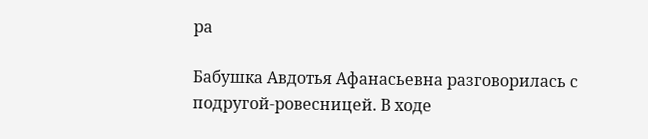ра

Бабушка Авдотья Афанасьевна разговорилась с подругой-ровесницей. В ходе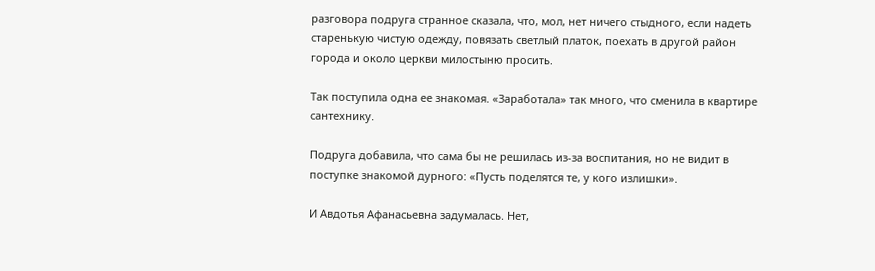разговора подруга странное сказала, что, мол, нет ничего стыдного, если надеть старенькую чистую одежду, повязать светлый платок, поехать в другой район города и около церкви милостыню просить.

Так поступила одна ее знакомая. «Заработала» так много, что сменила в квартире сантехнику.

Подруга добавила, что сама бы не решилась из-за воспитания, но не видит в поступке знакомой дурного: «Пусть поделятся те, у кого излишки».

И Авдотья Афанасьевна задумалась. Нет,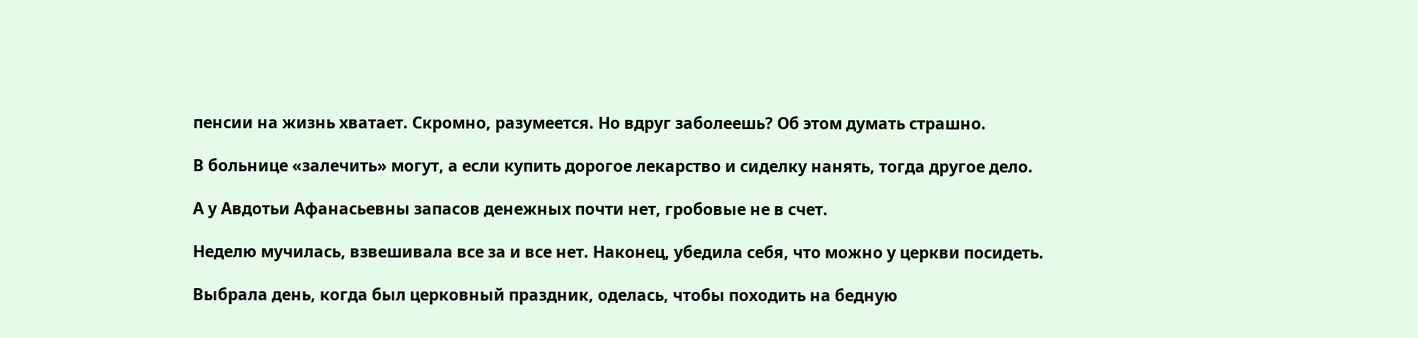пенсии на жизнь хватает. Скромно, разумеется. Но вдруг заболеешь? Об этом думать страшно.

В больнице «залечить» могут, а если купить дорогое лекарство и сиделку нанять, тогда другое дело.

А у Авдотьи Афанасьевны запасов денежных почти нет, гробовые не в счет.

Неделю мучилась, взвешивала все за и все нет. Наконец, убедила себя, что можно у церкви посидеть.

Выбрала день, когда был церковный праздник, оделась, чтобы походить на бедную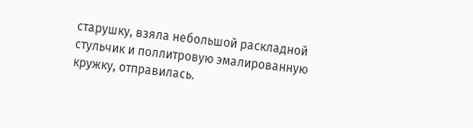старушку, взяла небольшой раскладной стульчик и поллитровую эмалированную кружку, отправилась.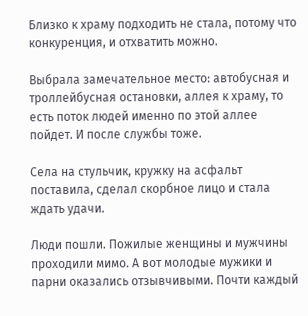Близко к храму подходить не стала, потому что конкуренция, и отхватить можно.

Выбрала замечательное место: автобусная и троллейбусная остановки, аллея к храму, то есть поток людей именно по этой аллее пойдет. И после службы тоже.

Села на стульчик, кружку на асфальт поставила, сделал скорбное лицо и стала ждать удачи.

Люди пошли. Пожилые женщины и мужчины проходили мимо. А вот молодые мужики и парни оказались отзывчивыми. Почти каждый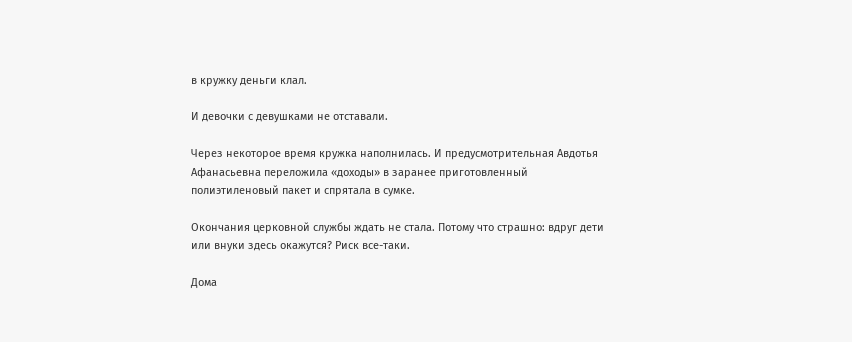в кружку деньги клал.

И девочки с девушками не отставали.

Через некоторое время кружка наполнилась. И предусмотрительная Авдотья Афанасьевна переложила «доходы» в заранее приготовленный полиэтиленовый пакет и спрятала в сумке.

Окончания церковной службы ждать не стала. Потому что страшно: вдруг дети или внуки здесь окажутся? Риск все-таки.

Дома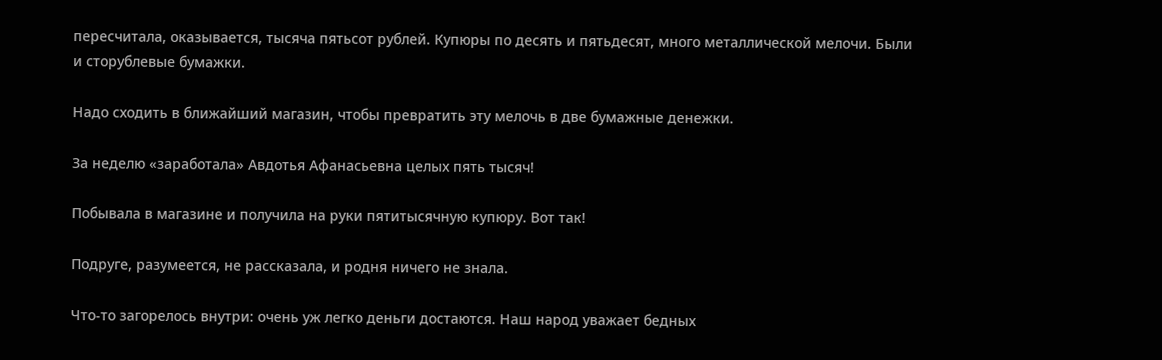пересчитала, оказывается, тысяча пятьсот рублей. Купюры по десять и пятьдесят, много металлической мелочи. Были и сторублевые бумажки.

Надо сходить в ближайший магазин, чтобы превратить эту мелочь в две бумажные денежки.

За неделю «заработала» Авдотья Афанасьевна целых пять тысяч!

Побывала в магазине и получила на руки пятитысячную купюру. Вот так!

Подруге, разумеется, не рассказала, и родня ничего не знала.

Что-то загорелось внутри: очень уж легко деньги достаются. Наш народ уважает бедных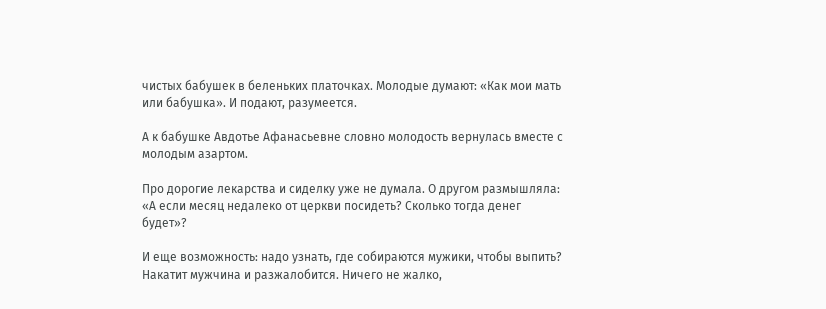чистых бабушек в беленьких платочках. Молодые думают: «Как мои мать или бабушка». И подают, разумеется.

А к бабушке Авдотье Афанасьевне словно молодость вернулась вместе с молодым азартом.

Про дорогие лекарства и сиделку уже не думала. О другом размышляла: «А если месяц недалеко от церкви посидеть? Сколько тогда денег будет»?

И еще возможность: надо узнать, где собираются мужики, чтобы выпить? Накатит мужчина и разжалобится. Ничего не жалко,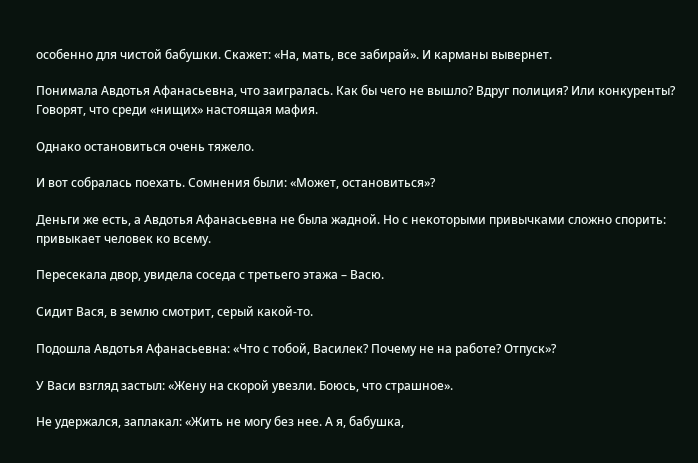особенно для чистой бабушки. Скажет: «На, мать, все забирай». И карманы вывернет.

Понимала Авдотья Афанасьевна, что заигралась. Как бы чего не вышло? Вдруг полиция? Или конкуренты? Говорят, что среди «нищих» настоящая мафия.

Однако остановиться очень тяжело.

И вот собралась поехать. Сомнения были: «Может, остановиться»?

Деньги же есть, а Авдотья Афанасьевна не была жадной. Но с некоторыми привычками сложно спорить: привыкает человек ко всему.

Пересекала двор, увидела соседа с третьего этажа – Васю.

Сидит Вася, в землю смотрит, серый какой-то.

Подошла Авдотья Афанасьевна: «Что с тобой, Василек? Почему не на работе? Отпуск»?

У Васи взгляд застыл: «Жену на скорой увезли. Боюсь, что страшное».

Не удержался, заплакал: «Жить не могу без нее. А я, бабушка,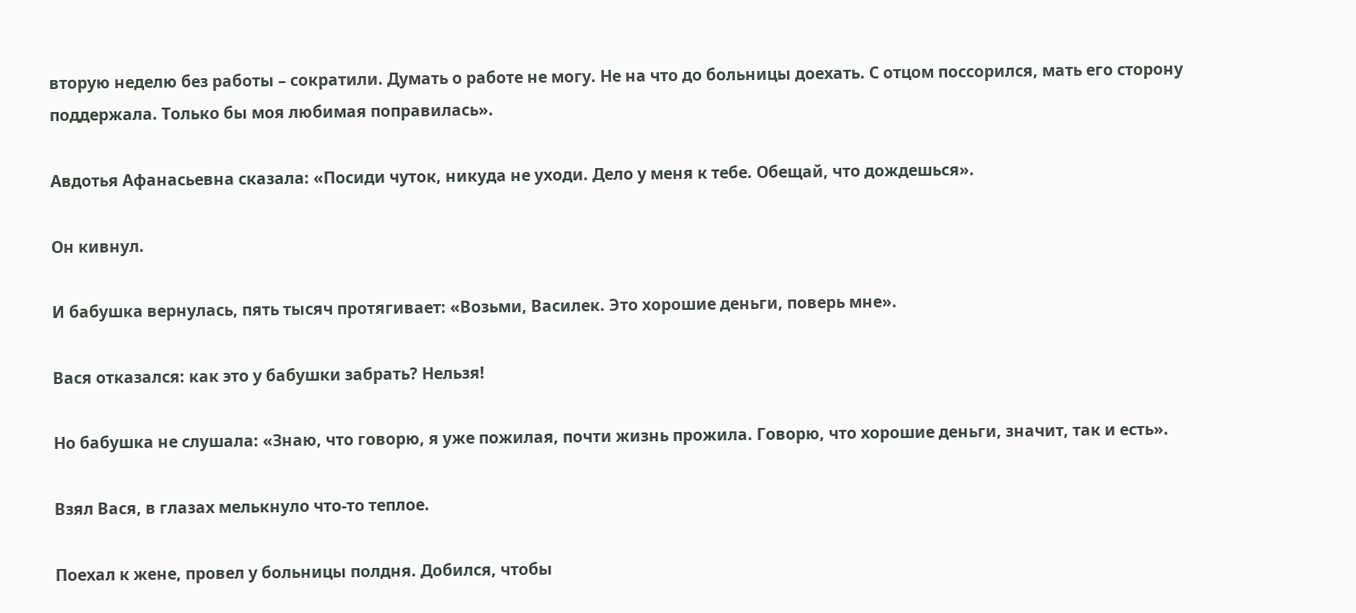вторую неделю без работы – сократили. Думать о работе не могу. Не на что до больницы доехать. С отцом поссорился, мать его сторону поддержала. Только бы моя любимая поправилась».

Авдотья Афанасьевна сказала: «Посиди чуток, никуда не уходи. Дело у меня к тебе. Обещай, что дождешься».

Он кивнул.

И бабушка вернулась, пять тысяч протягивает: «Возьми, Василек. Это хорошие деньги, поверь мне».

Вася отказался: как это у бабушки забрать? Нельзя!

Но бабушка не слушала: «Знаю, что говорю, я уже пожилая, почти жизнь прожила. Говорю, что хорошие деньги, значит, так и есть».

Взял Вася, в глазах мелькнуло что-то теплое.

Поехал к жене, провел у больницы полдня. Добился, чтобы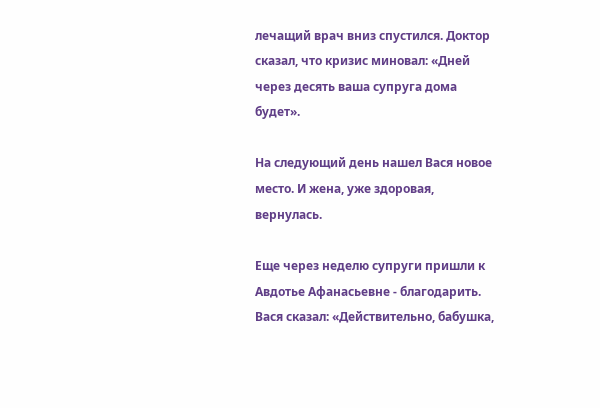лечащий врач вниз спустился. Доктор сказал, что кризис миновал: «Дней через десять ваша супруга дома будет».

На следующий день нашел Вася новое место. И жена, уже здоровая, вернулась.

Еще через неделю супруги пришли к Авдотье Афанасьевне - благодарить. Вася сказал: «Действительно, бабушка,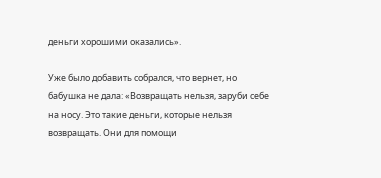деньги хорошими оказались».

Уже было добавить собрался, что вернет, но бабушка не дала: «Возвращать нельзя, заруби себе на носу. Это такие деньги, которые нельзя возвращать. Они для помощи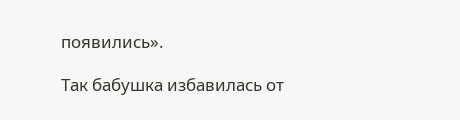появились».

Так бабушка избавилась от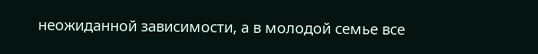неожиданной зависимости, а в молодой семье все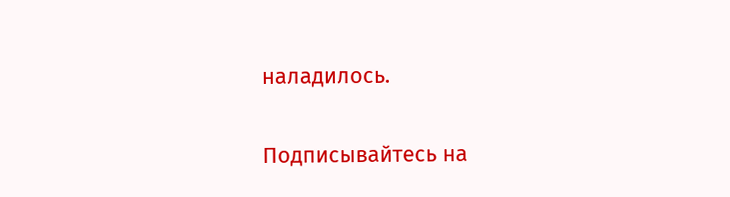наладилось.

Подписывайтесь на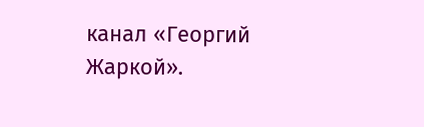канал «Георгий Жаркой».